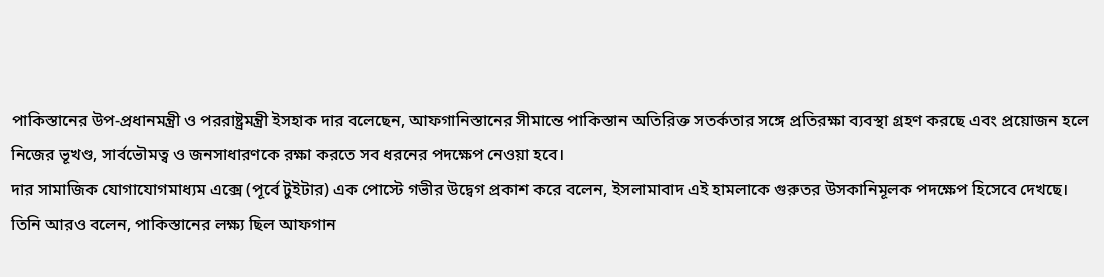পাকিস্তানের উপ-প্রধানমন্ত্রী ও পররাষ্ট্রমন্ত্রী ইসহাক দার বলেছেন, আফগানিস্তানের সীমান্তে পাকিস্তান অতিরিক্ত সতর্কতার সঙ্গে প্রতিরক্ষা ব্যবস্থা গ্রহণ করছে এবং প্রয়োজন হলে নিজের ভূখণ্ড, সার্বভৌমত্ব ও জনসাধারণকে রক্ষা করতে সব ধরনের পদক্ষেপ নেওয়া হবে।
দার সামাজিক যোগাযোগমাধ্যম এক্সে (পূর্বে টুইটার) এক পোস্টে গভীর উদ্বেগ প্রকাশ করে বলেন, ইসলামাবাদ এই হামলাকে গুরুতর উসকানিমূলক পদক্ষেপ হিসেবে দেখছে।
তিনি আরও বলেন, পাকিস্তানের লক্ষ্য ছিল আফগান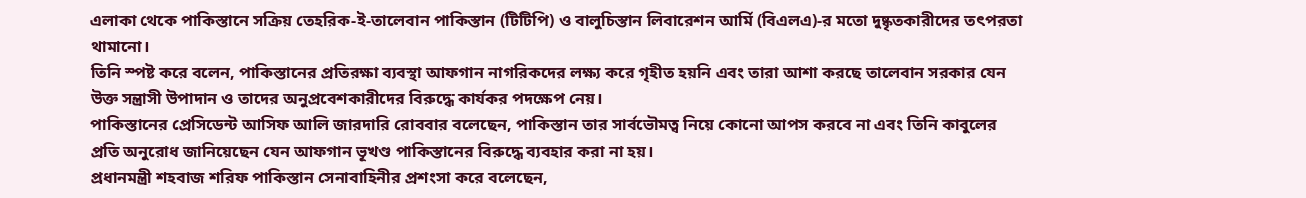এলাকা থেকে পাকিস্তানে সক্রিয় তেহরিক-ই-তালেবান পাকিস্তান (টিটিপি) ও বালুচিস্তান লিবারেশন আর্মি (বিএলএ)-র মতো দুষ্কৃতকারীদের তৎপরতা থামানো।
তিনি স্পষ্ট করে বলেন, পাকিস্তানের প্রতিরক্ষা ব্যবস্থা আফগান নাগরিকদের লক্ষ্য করে গৃহীত হয়নি এবং তারা আশা করছে তালেবান সরকার যেন উক্ত সন্ত্রাসী উপাদান ও তাদের অনুপ্রবেশকারীদের বিরুদ্ধে কার্যকর পদক্ষেপ নেয়।
পাকিস্তানের প্রেসিডেন্ট আসিফ আলি জারদারি রোববার বলেছেন, পাকিস্তান তার সার্বভৌমত্ব নিয়ে কোনো আপস করবে না এবং তিনি কাবুলের প্রতি অনুরোধ জানিয়েছেন যেন আফগান ভূখণ্ড পাকিস্তানের বিরুদ্ধে ব্যবহার করা না হয়।
প্রধানমন্ত্রী শহবাজ শরিফ পাকিস্তান সেনাবাহিনীর প্রশংসা করে বলেছেন,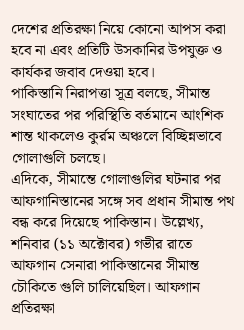দেশের প্রতিরক্ষা নিয়ে কোনো আপস করা হবে না এবং প্রতিটি উসকানির উপযুক্ত ও কার্যকর জবাব দেওয়া হবে।
পাকিস্তানি নিরাপত্তা সূত্র বলছে, সীমান্ত সংঘাতের পর পরিস্থিতি বর্তমানে আংশিক শান্ত থাকলেও কুর্রম অঞ্চলে বিচ্ছিন্নভাবে গোলাগুলি চলছে।
এদিকে, সীমান্তে গোলাগুলির ঘটনার পর আফগানিস্তানের সঙ্গে সব প্রধান সীমান্ত পথ বন্ধ করে দিয়েছে পাকিস্তান। উল্লেখ্য, শনিবার (১১ অক্টোবর) গভীর রাতে আফগান সেনারা পাকিস্তানের সীমান্ত চৌকিতে গুলি চালিয়েছিল। আফগান প্রতিরক্ষা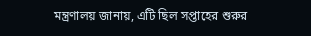মন্ত্রণালয় জানায়, এটি ছিল সপ্তাহের শুরুর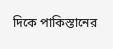দিকে পাকিস্তানের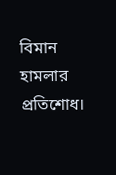বিমান হামলার প্রতিশোধ।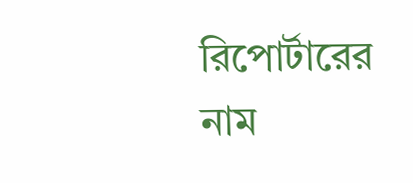রিপোর্টারের নাম